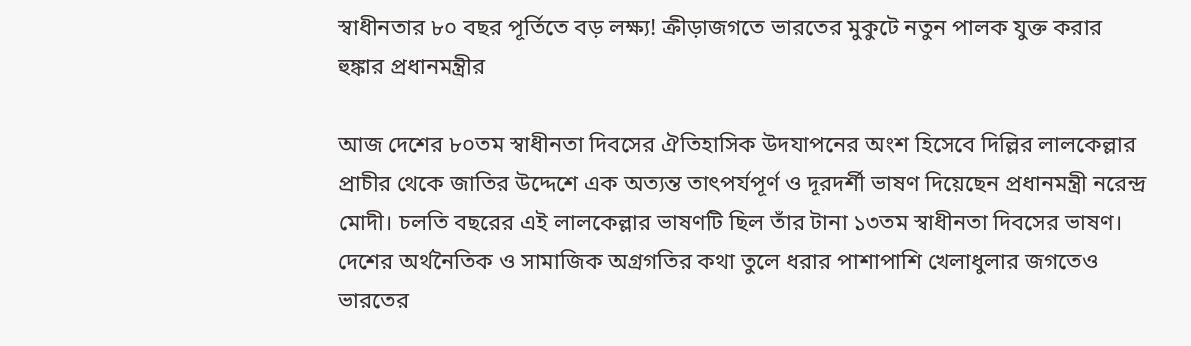স্বাধীনতার ৮০ বছর পূর্তিতে বড় লক্ষ্য! ক্রীড়াজগতে ভারতের মুকুটে নতুন পালক যুক্ত করার হুঙ্কার প্রধানমন্ত্রীর

আজ দেশের ৮০তম স্বাধীনতা দিবসের ঐতিহাসিক উদযাপনের অংশ হিসেবে দিল্লির লালকেল্লার প্রাচীর থেকে জাতির উদ্দেশে এক অত্যন্ত তাৎপর্যপূর্ণ ও দূরদর্শী ভাষণ দিয়েছেন প্রধানমন্ত্রী নরেন্দ্র মোদী। চলতি বছরের এই লালকেল্লার ভাষণটি ছিল তাঁর টানা ১৩তম স্বাধীনতা দিবসের ভাষণ। দেশের অর্থনৈতিক ও সামাজিক অগ্রগতির কথা তুলে ধরার পাশাপাশি খেলাধুলার জগতেও ভারতের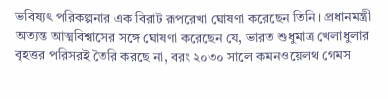ভবিষ্যৎ পরিকল্পনার এক বিরাট রূপরেখা ঘোষণা করেছেন তিনি। প্রধানমন্ত্রী অত্যন্ত আত্মবিশ্বাসের সঙ্গে ঘোষণা করেছেন যে, ভারত শুধুমাত্র খেলাধুলার বৃহত্তর পরিসরই তৈরি করছে না, বরং ২০৩০ সালে কমনওয়েলথ গেমস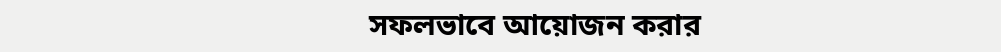সফলভাবে আয়োজন করার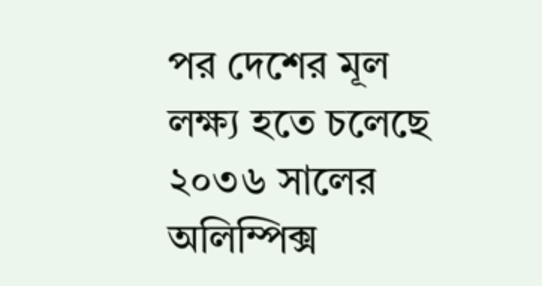পর দেশের মূল লক্ষ্য হতে চলেছে ২০৩৬ সালের অলিম্পিক্স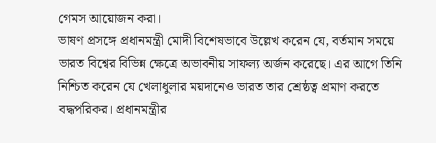গেমস আয়োজন করা।
ভাষণ প্রসঙ্গে প্রধানমন্ত্রী মোদী বিশেষভাবে উল্লেখ করেন যে, বর্তমান সময়ে ভারত বিশ্বের বিভিন্ন ক্ষেত্রে অভাবনীয় সাফল্য অর্জন করেছে। এর আগে তিনি নিশ্চিত করেন যে খেলাধুলার ময়দানেও ভারত তার শ্রেষ্ঠত্ব প্রমাণ করতে বদ্ধপরিকর। প্রধানমন্ত্রীর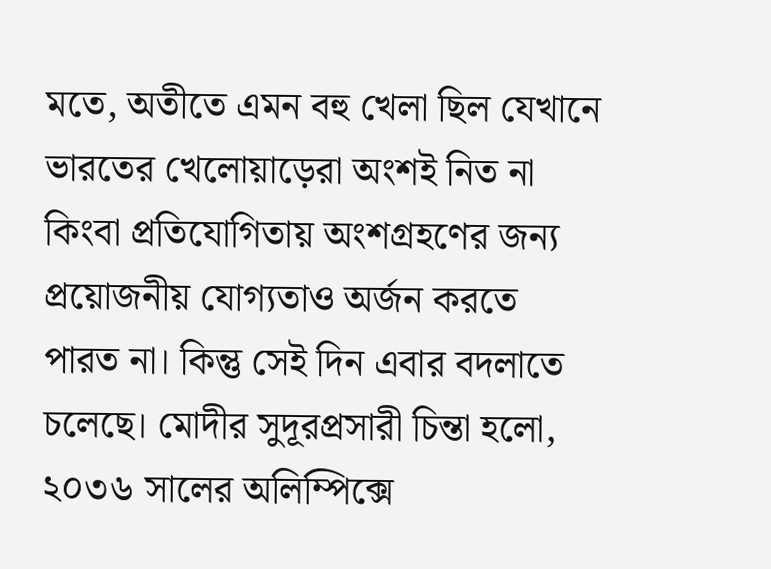মতে, অতীতে এমন বহু খেলা ছিল যেখানে ভারতের খেলোয়াড়েরা অংশই নিত না কিংবা প্রতিযোগিতায় অংশগ্রহণের জন্য প্রয়োজনীয় যোগ্যতাও অর্জন করতে পারত না। কিন্তু সেই দিন এবার বদলাতে চলেছে। মোদীর সুদূরপ্রসারী চিন্তা হলো, ২০৩৬ সালের অলিম্পিক্সে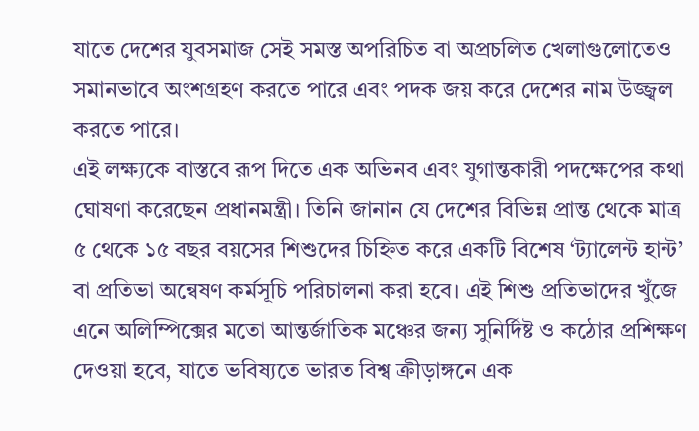যাতে দেশের যুবসমাজ সেই সমস্ত অপরিচিত বা অপ্রচলিত খেলাগুলোতেও সমানভাবে অংশগ্রহণ করতে পারে এবং পদক জয় করে দেশের নাম উজ্জ্বল করতে পারে।
এই লক্ষ্যকে বাস্তবে রূপ দিতে এক অভিনব এবং যুগান্তকারী পদক্ষেপের কথা ঘোষণা করেছেন প্রধানমন্ত্রী। তিনি জানান যে দেশের বিভিন্ন প্রান্ত থেকে মাত্র ৫ থেকে ১৫ বছর বয়সের শিশুদের চিহ্নিত করে একটি বিশেষ ‘ট্যালেন্ট হান্ট’ বা প্রতিভা অন্বেষণ কর্মসূচি পরিচালনা করা হবে। এই শিশু প্রতিভাদের খুঁজে এনে অলিম্পিক্সের মতো আন্তর্জাতিক মঞ্চের জন্য সুনির্দিষ্ট ও কঠোর প্রশিক্ষণ দেওয়া হবে, যাতে ভবিষ্যতে ভারত বিশ্ব ক্রীড়াঙ্গনে এক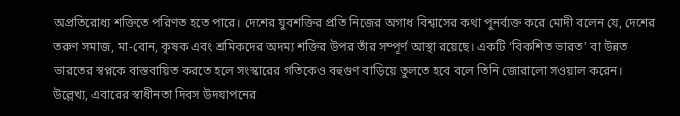অপ্রতিরোধ্য শক্তিতে পরিণত হতে পারে। দেশের যুবশক্তির প্রতি নিজের অগাধ বিশ্বাসের কথা পুনর্ব্যক্ত করে মোদী বলেন যে, দেশের তরুণ সমাজ, মা-বোন, কৃষক এবং শ্রমিকদের অদম্য শক্তির উপর তাঁর সম্পূর্ণ আস্থা রয়েছে। একটি ‘বিকশিত ভারত’ বা উন্নত ভারতের স্বপ্নকে বাস্তবায়িত করতে হলে সংস্কারের গতিকেও বহুগুণ বাড়িয়ে তুলতে হবে বলে তিনি জোরালো সওয়াল করেন।
উল্লেখ্য, এবারের স্বাধীনতা দিবস উদযাপনের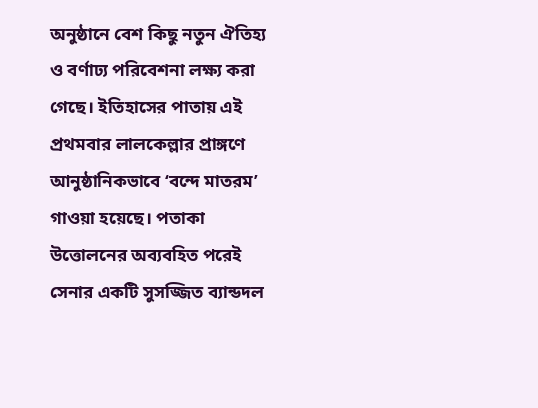অনুষ্ঠানে বেশ কিছু নতুন ঐতিহ্য ও বর্ণাঢ্য পরিবেশনা লক্ষ্য করা গেছে। ইতিহাসের পাতায় এই প্রথমবার লালকেল্লার প্রাঙ্গণে আনুষ্ঠানিকভাবে ‘বন্দে মাতরম’ গাওয়া হয়েছে। পতাকা উত্তোলনের অব্যবহিত পরেই সেনার একটি সুসজ্জিত ব্যান্ডদল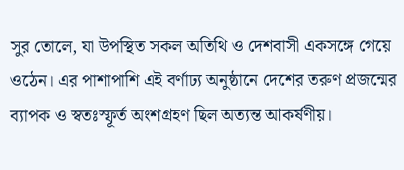সুর তোলে, যা উপস্থিত সকল অতিথি ও দেশবাসী একসঙ্গে গেয়ে ওঠেন। এর পাশাপাশি এই বর্ণাঢ্য অনুষ্ঠানে দেশের তরুণ প্রজন্মের ব্যাপক ও স্বতঃস্ফূর্ত অংশগ্রহণ ছিল অত্যন্ত আকর্ষণীয়।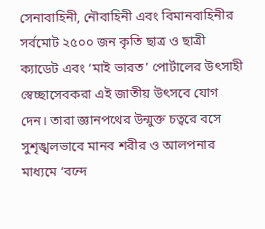সেনাবাহিনী, নৌবাহিনী এবং বিমানবাহিনীর সর্বমোট ২৫০০ জন কৃতি ছাত্র ও ছাত্রী ক্যাডেট এবং ‘মাই ভারত’ পোর্টালের উৎসাহী স্বেচ্ছাসেবকরা এই জাতীয় উৎসবে যোগ দেন। তারা জ্ঞানপথের উন্মুক্ত চত্বরে বসে সুশৃঙ্খলভাবে মানব শরীর ও আলপনার মাধ্যমে ‘বন্দে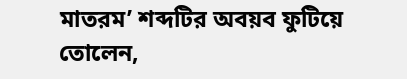মাতরম’ শব্দটির অবয়ব ফুটিয়ে তোলেন,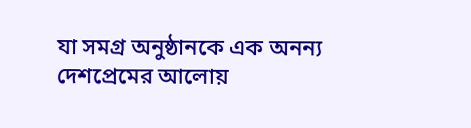যা সমগ্র অনুষ্ঠানকে এক অনন্য দেশপ্রেমের আলোয়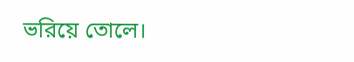ভরিয়ে তোলে।